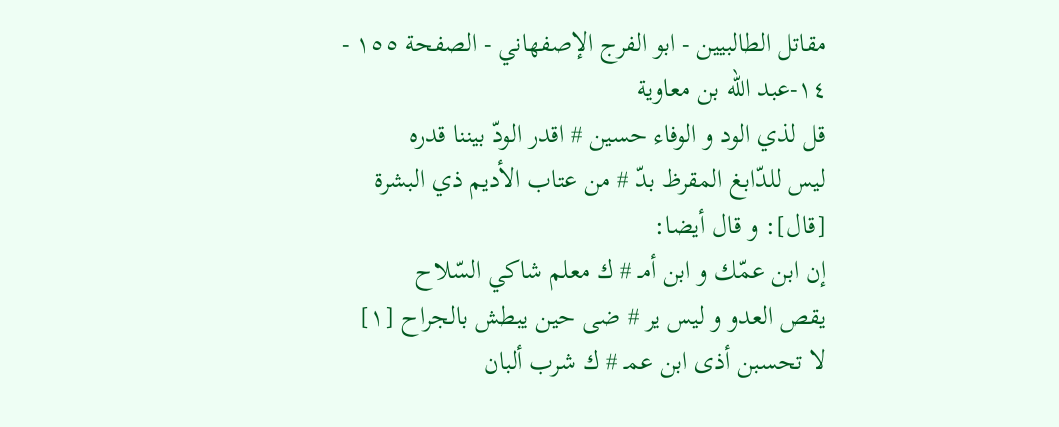مقاتل الطالبيين - ابو الفرج الإصفهاني - الصفحة ١٥٥ - ١٤-عبد اللّه بن معاوية
قل لذي الود و الوفاء حسين # اقدر الودّ بيننا قدره
ليس للدّابغ المقرظ بدّ # من عتاب الأديم ذي البشرة
[قال]: و قال أيضا:
إن ابن عمّك و ابن أمـ # ك معلم شاكي السّلاح
يقص العدو و ليس ير # ضى حين يبطش بالجراح [١]
لا تحسبن أذى ابن عمـ # ك شرب ألبان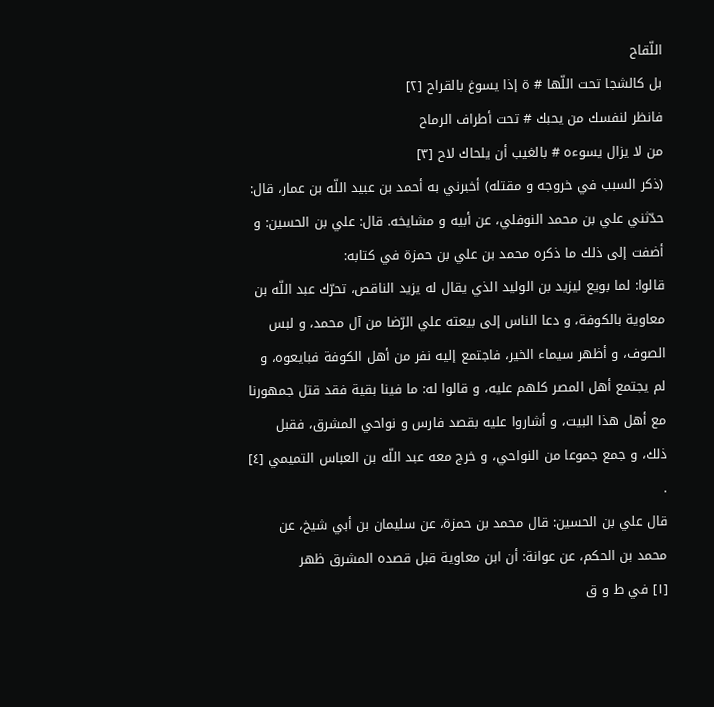اللّقاح
بل كالشجا تحت اللّها # ة إذا يسوغ بالقراح [٢]
فانظر لنفسك من يحبك # تحت أطراف الرماح
من لا يزال يسوءه # بالغيب أن يلحاك لاح [٣]
(ذكر السبب في خروجه و مقتله) أخبرني به أحمد بن عبيد اللّه بن عمار، قال: حدّثني علي بن محمد النوفلي، عن أبيه و مشايخه. قال: علي بن الحسين: و أضفت إلى ذلك ما ذكره محمد بن علي بن حمزة في كتابه:
قالوا: لما بويع ليزيد بن الوليد الذي يقال له يزيد الناقص، تحرّك عبد اللّه بن معاوية بالكوفة، و دعا الناس إلى بيعته علي الرّضا من آل محمد، و لبس الصوف، و أظهر سيماء الخير، فاجتمع إليه نفر من أهل الكوفة فبايعوه، و لم يجتمع أهل المصر كلهم عليه، و قالوا له: ما فينا بقية فقد قتل جمهورنا مع أهل هذا البيت، و أشاروا عليه بقصد فارس و نواحي المشرق، فقبل ذلك، و جمع جموعا من النواحي، و خرج معه عبد اللّه بن العباس التميمي [٤] .
قال علي بن الحسين: قال محمد بن حمزة، عن سليمان بن أبي شيخ، عن محمد بن الحكم، عن عوانة: أن ابن معاوية قبل قصده المشرق ظهر
[١] في ط و ق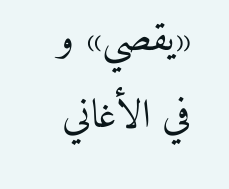«يقصي» و في الأغاني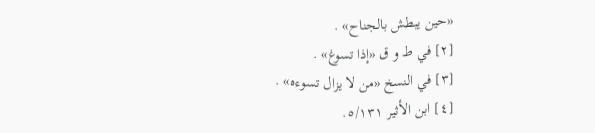«حين يبطش بالجناح» .
[٢] في ط و ق «إذا تسوغ» .
[٣] في النسخ «من لا يزال تسوءه» .
[٤] ابن الأثير ٥/١٣١.